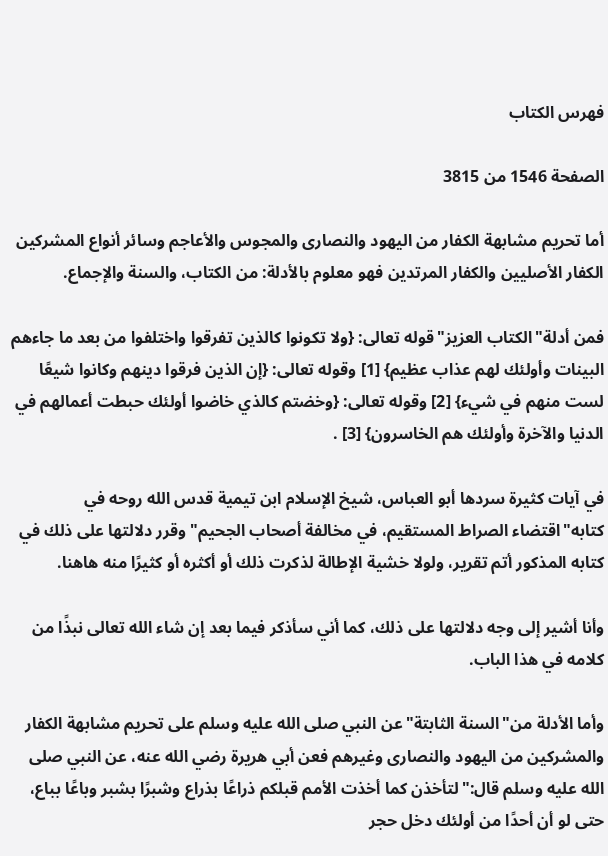فهرس الكتاب

الصفحة 1546 من 3815

أما تحريم مشابهة الكفار من اليهود والنصارى والمجوس والأعاجم وسائر أنواع المشركين الكفار الأصليين والكفار المرتدين فهو معلوم بالأدلة: من الكتاب، والسنة والإجماع.

فمن أدلة"الكتاب العزيز"قوله تعالى: {ولا تكونوا كالذين تفرقوا واختلفوا من بعد ما جاءهم البينات وأولئك لهم عذاب عظيم} [1] وقوله تعالى: {إن الذين فرقوا دينهم وكانوا شيعًا لست منهم في شيء} [2] وقوله تعالى: {وخضتم كالذي خاضوا أولئك حبطت أعمالهم في الدنيا والآخرة وأولئك هم الخاسرون} [3] .

في آيات كثيرة سردها أبو العباس، شيخ الإسلام ابن تيمية قدس الله روحه في كتابه"اقتضاء الصراط المستقيم، في مخالفة أصحاب الجحيم"وقرر دلالتها على ذلك في كتابه المذكور أتم تقرير، ولولا خشية الإطالة لذكرت ذلك أو أكثره أو كثيرًا منه هاهنا.

وأنا أشير إلى وجه دلالتها على ذلك، كما أني سأذكر فيما بعد إن شاء الله تعالى نبذًا من كلامه في هذا الباب.

وأما الأدلة من"السنة الثابتة"عن النبي صلى الله عليه وسلم على تحريم مشابهة الكفار والمشركين من اليهود والنصارى وغيرهم فعن أبي هريرة رضي الله عنه، عن النبي صلى الله عليه وسلم قال:"لتأخذن كما أخذت الأمم قبلكم ذراعًا بذراع وشبرًا بشبر وباعًا بباع، حتى لو أن أحدًا من أولئك دخل حجر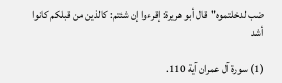ضب لدخلتموه"قال أبو هريرة: إقرءوا إن شئتم: كالذين من قبلكم كانوا أشد

(1) سورة آل عمران آية 110.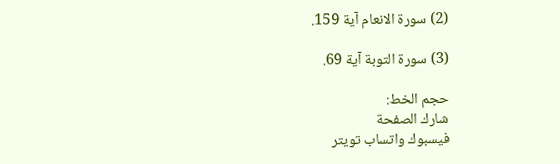(2) سورة الانعام آية 159.

(3) سورة التوبة آية 69.

حجم الخط:
شارك الصفحة
فيسبوك واتساب تويتر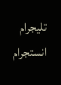تليجرام انستجرام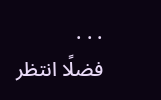. . .
فضلًا انتظر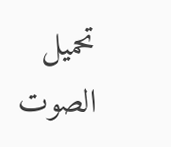تحميل الصوت